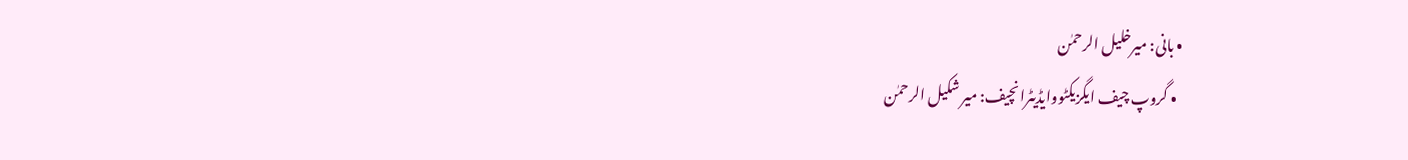• بانی: میرخلیل الرحمٰن
  • گروپ چیف ایگزیکٹووایڈیٹرانچیف: میر شکیل الرحمٰن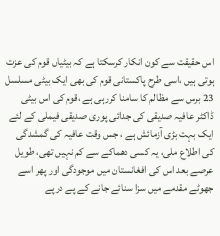اس حقیقت سے کون انکار کرسکتا ہے کہ بیٹیاں قوم کی عزت ہوتی ہیں ،اسی طرح پاکستانی قوم کی بھی ایک بیٹی مسلسل 23 برس سے مظالم کا سامنا کررہی ہے ،قوم کی اس بیٹی ڈاکٹر عافیہ صدیقی کی جدائی پوری صدیقی فیملی کے لئے ایک بہت بڑی آزمائش ہے ، جس وقت عافیہ کی گمشدگی کی اطلاع ملی، یہ کسی دھماکے سے کم نہیں تھی، طویل عرصے بعد اس کی افغانستان میں موجودگی اور پھر اسے جھوٹے مقدمے میں سزا سنائے جانے کے پے درپے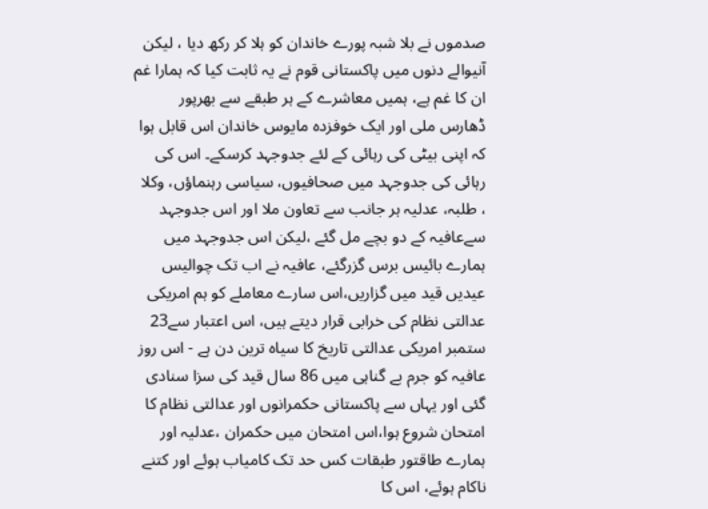صدموں نے بلا شبہ پورے خاندان کو ہلا کر رکھ دیا ، لیکن آنیوالے دنوں میں پاکستانی قوم نے یہ ثابت کیا کہ ہمارا غم ان کا غم ہے، ہمیں معاشرے کے ہر طبقے سے بھرپور ڈھارس ملی اور ایک خوفزدہ مایوس خاندان اس قابل ہوا کہ اپنی بیٹی کی رہائی کے لئے جدوجہد کرسکے۔ اس کی رہائی کی جدوجہد میں صحافیوں، سیاسی رہنماؤں، وکلا ، طلبہ، عدلیہ ہر جانب سے تعاون ملا اور اس جدوجہد سےعافیہ کے دو بچے مل گئے ،لیکن اس جدوجہد میں ہمارے بائیس برس گزرگئے، عافیہ نے اب تک چوالیس عیدیں قید میں گزاریں،اس سارے معاملے کو ہم امریکی عدالتی نظام کی خرابی قرار دیتے ہیں، اس اعتبار سے23 ستمبر امریکی عدالتی تاریخ کا سیاہ ترین دن ہے - اس روز عافیہ کو جرم بے گناہی میں 86 سال قید کی سزا سنادی گئی اور یہاں سے پاکستانی حکمرانوں اور عدالتی نظام کا امتحان شروع ہوا،اس امتحان میں حکمران ،عدلیہ اور ہمارے طاقتور طبقات کس حد تک کامیاب ہوئے اور کتنے ناکام ہوئے، اس کا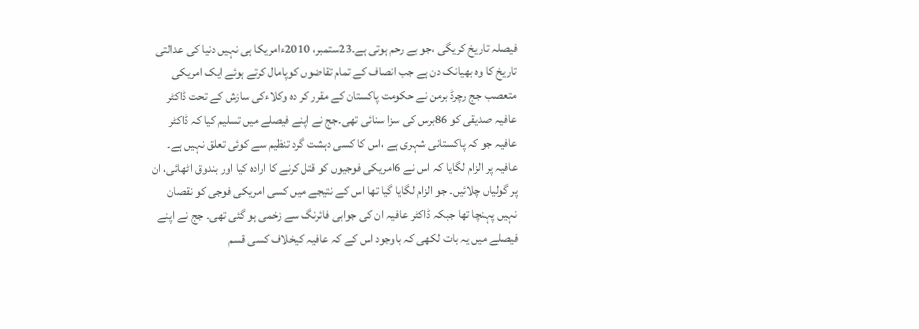فیصلہ تاریخ کریگی ،جو بے رحم ہوتی ہے۔23ستمبر، 2010ءامریکا ہی نہیں دنیا کی عدالتی تاریخ کا وہ بھیانک دن ہے جب انصاف کے تمام تقاضوں کوپامال کرتے ہوئے ایک امریکی متعصب جج رچرڈ برمن نے حکومت پاکستان کے مقرر کر دہ وکلاءکی سازش کے تحت ڈاکٹر عافیہ صدیقی کو 86برس کی سزا سنائی تھی۔جج نے اپنے فیصلے میں تسلیم کیا کہ ڈاکٹر عافیہ جو کہ پاکستانی شہری ہے ،اس کا کسی دہشت گرد تنظیم سے کوئی تعلق نہیں ہے۔ عافیہ پر الزام لگایا کہ اس نے 6امریکی فوجیوں کو قتل کرنے کا ارادہ کیا اور بندوق اٹھائی، ان پر گولیاں چلائیں۔ جو الزام لگایا گیا تھا اس کے نتیجے میں کسی امریکی فوجی کو نقصان نہیں پہنچا تھا جبکہ ڈاکٹر عافیہ ان کی جوابی فائرنگ سے زخمی ہو گئی تھی۔ جج نے اپنے فیصلے میں یہ بات لکھی کہ باوجود اس کے کہ عافیہ کیخلاف کسی قسم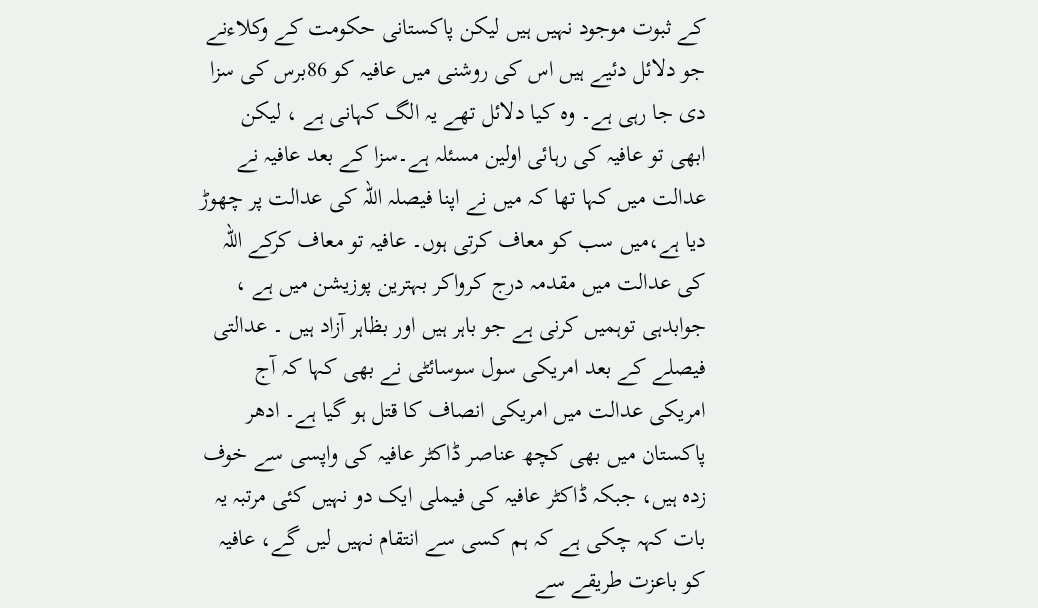کے ثبوت موجود نہیں ہیں لیکن پاکستانی حکومت کے وکلاءنے جو دلائل دئیے ہیں اس کی روشنی میں عافیہ کو 86برس کی سزا دی جا رہی ہے۔ وہ کیا دلائل تھے یہ الگ کہانی ہے ، لیکن ابھی تو عافیہ کی رہائی اولین مسئلہ ہے۔سزا کے بعد عافیہ نے عدالت میں کہا تھا کہ میں نے اپنا فیصلہ اللہ کی عدالت پر چھوڑ دیا ہے،میں سب کو معاف کرتی ہوں۔ عافیہ تو معاف کرکے اللہ کی عدالت میں مقدمہ درج کرواکر بہترین پوزیشن میں ہے ، جوابدہی توہمیں کرنی ہے جو باہر ہیں اور بظاہر آزاد ہیں ۔ عدالتی فیصلے کے بعد امریکی سول سوسائٹی نے بھی کہا کہ آج امریکی عدالت میں امریکی انصاف کا قتل ہو گیا ہے۔ ادھر پاکستان میں بھی کچھ عناصر ڈاکٹر عافیہ کی واپسی سے خوف زدہ ہیں، جبکہ ڈاکٹر عافیہ کی فیملی ایک دو نہیں کئی مرتبہ یہ بات کہہ چکی ہے کہ ہم کسی سے انتقام نہیں لیں گے، عافیہ کو باعزت طریقے سے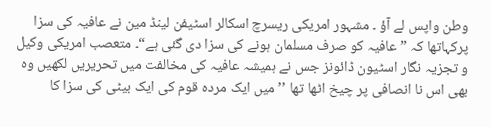وطن واپس لے آؤ ۔ مشہور امریکی ریسرچ اسکالر اسٹیفن لینڈ مین نے عافیہ کی سزا پرکہاتھا کہ ”عافیہ کو صرف مسلمان ہونے کی سزا دی گئی ہے“۔ متعصب امریکی وکیل و تجزیہ نگار اسٹیون ڈائونز جس نے ہمیشہ عافیہ کی مخالفت میں تحریریں لکھیں وہ بھی اس نا انصافی پر چیخ اٹھا تھا ’’میں ایک مردہ قوم کی ایک بیٹی کی سزا کا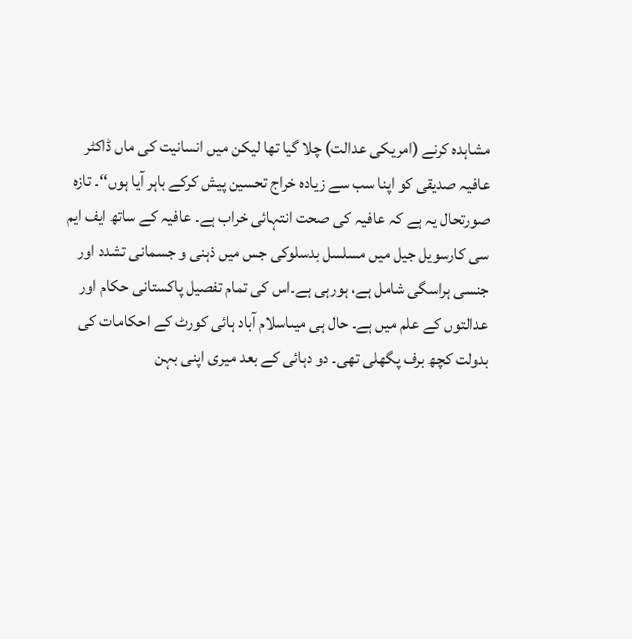مشاہدہ کرنے (امریکی عدالت) چلا گیا تھا لیکن میں انسانیت کی ماں ڈاکٹر عافیہ صدیقی کو اپنا سب سے زیادہ خراج تحسین پیش کرکے باہر آیا ہوں‘‘۔ تازہ صورتحال یہ ہے کہ عافیہ کی صحت انتہائی خراب ہے۔ عافیہ کے ساتھ ایف ایم سی کارسویل جیل میں مسلسل بدسلوکی جس میں ذہنی و جسمانی تشدد اور جنسی ہراسگی شامل ہے، ہورہی ہے۔اس کی تمام تفصیل پاکستانی حکام اور عدالتوں کے علم میں ہے۔ حال ہی میںاسلام آباد ہائی کورٹ کے احکامات کی بدولت کچھ برف پگھلی تھی۔ دو دہائی کے بعد میری اپنی بہن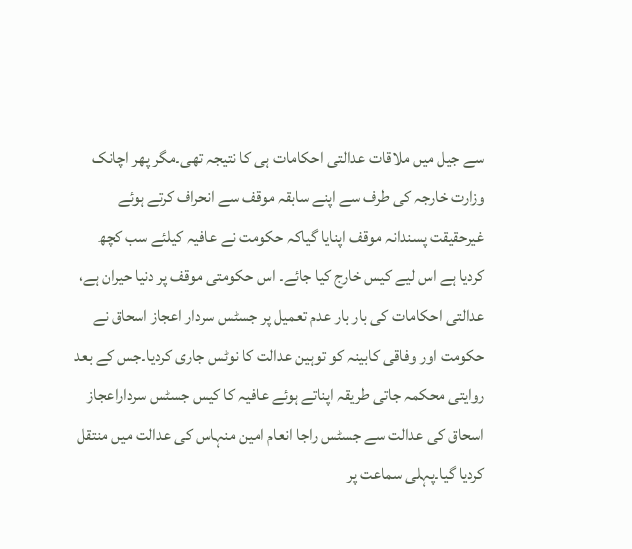سے جیل میں ملاقات عدالتی احکامات ہی کا نتیجہ تھی۔مگر پھر اچانک وزارت خارجہ کی طرف سے اپنے سابقہ موقف سے انحراف کرتے ہوئے غیرحقیقت پسندانہ موقف اپنایا گیاکہ حکومت نے عافیہ کیلئے سب کچھ کردیا ہے اس لیے کیس خارج کیا جائے۔ اس حکومتی موقف پر دنیا حیران ہے، عدالتی احکامات کی بار بار عدم تعمیل پر جسٹس سردار اعجاز اسحاق نے حکومت اور وفاقی کابینہ کو توہین عدالت کا نوٹس جاری کردیا۔جس کے بعد روایتی محکمہ جاتی طریقہ اپناتے ہوئے عافیہ کا کیس جسٹس سرداراعجاز اسحاق کی عدالت سے جسٹس راجا انعام امین منہاس کی عدالت میں منتقل کردیا گیا۔پہلی سماعت پر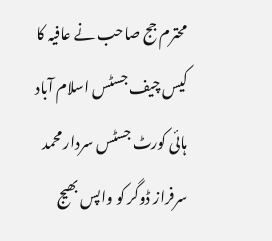محترم جج صاحب نے عافیہ کا کیس چیف جسٹس اسلام آباد ہائی کورٹ جسٹس سردار محمد سرفراز ڈوگر کو واپس بھیج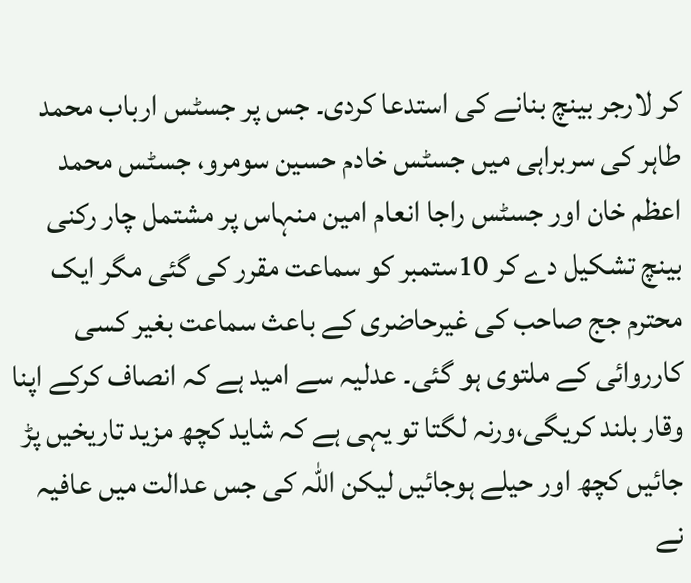کر لارجر بینچ بنانے کی استدعا کردی۔ جس پر جسٹس ارباب محمد طاہر کی سربراہی میں جسٹس خادم حسین سومرو، جسٹس محمد اعظم خان اور جسٹس راجا انعام امین منہاس پر مشتمل چار رکنی بینچ تشکیل دے کر 10ستمبر کو سماعت مقرر کی گئی مگر ایک محترم جج صاحب کی غیرحاضری کے باعث سماعت بغیر کسی کارروائی کے ملتوی ہو گئی۔ عدلیہ سے امید ہے کہ انصاف کرکے اپنا وقار بلند کریگی،ورنہ لگتا تو یہی ہے کہ شاید کچھ مزید تاریخیں پڑ جائیں کچھ اور حیلے ہوجائیں لیکن اللہ کی جس عدالت میں عافیہ نے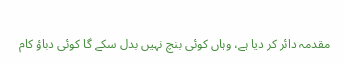مقدمہ دائر کر دیا ہے، وہاں کوئی بنچ نہیں بدل سکے گا کوئی دباؤ کام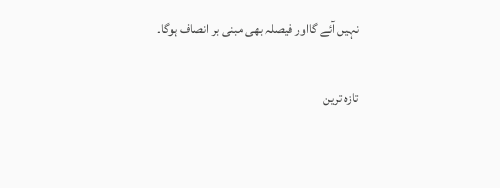نہیں آئے گااور فیصلہ بھی مبنی بر انصاف ہوگا۔

تازہ ترین